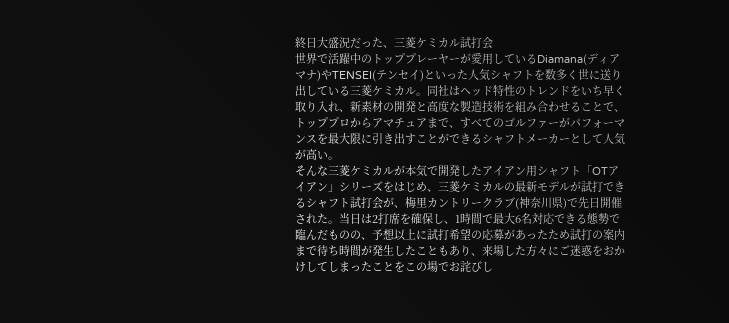終日大盛況だった、三菱ケミカル試打会
世界で活躍中のトッププレーヤーが愛用しているDiamana(ディアマナ)やTENSEI(テンセイ)といった人気シャフトを数多く世に送り出している三菱ケミカル。同社はヘッド特性のトレンドをいち早く取り入れ、新素材の開発と高度な製造技術を組み合わせることで、トッププロからアマチュアまで、すべてのゴルファーがパフォーマンスを最大限に引き出すことができるシャフトメーカーとして人気が高い。
そんな三菱ケミカルが本気で開発したアイアン用シャフト「OTアイアン」シリーズをはじめ、三菱ケミカルの最新モデルが試打できるシャフト試打会が、梅里カントリークラブ(神奈川県)で先日開催された。当日は2打席を確保し、1時間で最大6名対応できる態勢で臨んだものの、予想以上に試打希望の応募があったため試打の案内まで待ち時間が発生したこともあり、来場した方々にご迷惑をおかけしてしまったことをこの場でお詫びし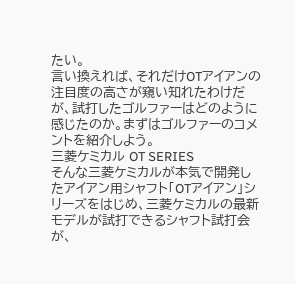たい。
言い換えれば、それだけOTアイアンの注目度の高さが窺い知れたわけだが、試打したゴルファーはどのように感じたのか。まずはゴルファーのコメントを紹介しよう。
三菱ケミカル OT SERIES
そんな三菱ケミカルが本気で開発したアイアン用シャフト「OTアイアン」シリーズをはじめ、三菱ケミカルの最新モデルが試打できるシャフト試打会が、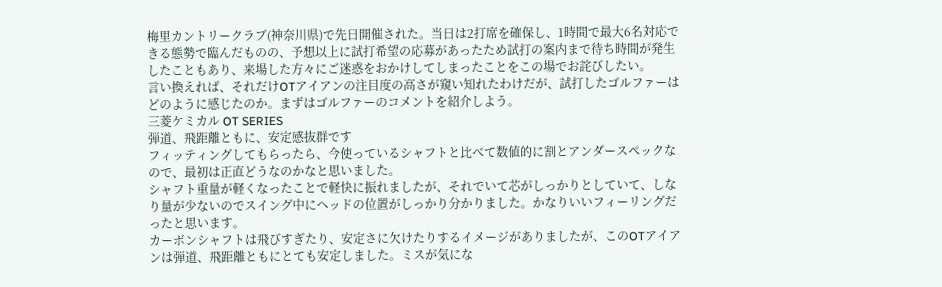梅里カントリークラブ(神奈川県)で先日開催された。当日は2打席を確保し、1時間で最大6名対応できる態勢で臨んだものの、予想以上に試打希望の応募があったため試打の案内まで待ち時間が発生したこともあり、来場した方々にご迷惑をおかけしてしまったことをこの場でお詫びしたい。
言い換えれば、それだけOTアイアンの注目度の高さが窺い知れたわけだが、試打したゴルファーはどのように感じたのか。まずはゴルファーのコメントを紹介しよう。
三菱ケミカル OT SERIES
弾道、飛距離ともに、安定感抜群です
フィッティングしてもらったら、今使っているシャフトと比べて数値的に割とアンダースペックなので、最初は正直どうなのかなと思いました。
シャフト重量が軽くなったことで軽快に振れましたが、それでいて芯がしっかりとしていて、しなり量が少ないのでスイング中にヘッドの位置がしっかり分かりました。かなりいいフィーリングだったと思います。
カーボンシャフトは飛びすぎたり、安定さに欠けたりするイメージがありましたが、このOTアイアンは弾道、飛距離ともにとても安定しました。ミスが気にな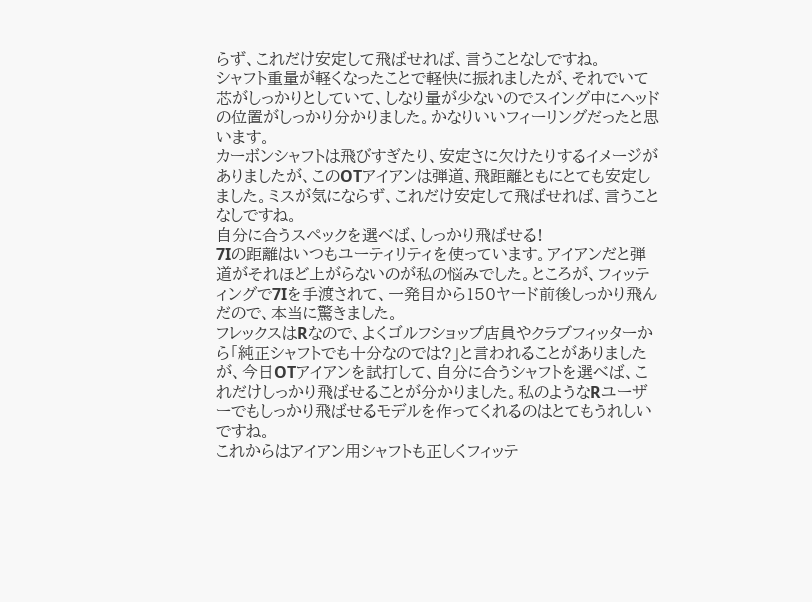らず、これだけ安定して飛ばせれば、言うことなしですね。
シャフト重量が軽くなったことで軽快に振れましたが、それでいて芯がしっかりとしていて、しなり量が少ないのでスイング中にヘッドの位置がしっかり分かりました。かなりいいフィーリングだったと思います。
カーボンシャフトは飛びすぎたり、安定さに欠けたりするイメージがありましたが、このOTアイアンは弾道、飛距離ともにとても安定しました。ミスが気にならず、これだけ安定して飛ばせれば、言うことなしですね。
自分に合うスペックを選べば、しっかり飛ばせる!
7Iの距離はいつもユーティリティを使っています。アイアンだと弾道がそれほど上がらないのが私の悩みでした。ところが、フィッティングで7Iを手渡されて、一発目から150ヤード前後しっかり飛んだので、本当に驚きました。
フレックスはRなので、よくゴルフショップ店員やクラブフィッターから「純正シャフトでも十分なのでは?」と言われることがありましたが、今日OTアイアンを試打して、自分に合うシャフトを選べば、これだけしっかり飛ばせることが分かりました。私のようなRユーザーでもしっかり飛ばせるモデルを作ってくれるのはとてもうれしいですね。
これからはアイアン用シャフトも正しくフィッテ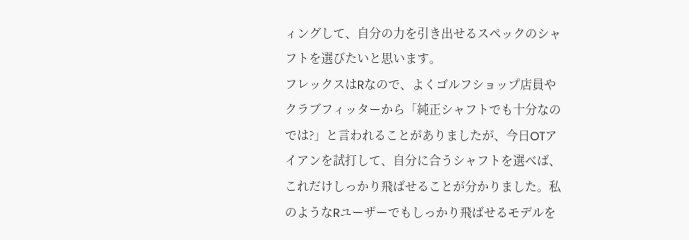ィングして、自分の力を引き出せるスペックのシャフトを選びたいと思います。
フレックスはRなので、よくゴルフショップ店員やクラブフィッターから「純正シャフトでも十分なのでは?」と言われることがありましたが、今日OTアイアンを試打して、自分に合うシャフトを選べば、これだけしっかり飛ばせることが分かりました。私のようなRユーザーでもしっかり飛ばせるモデルを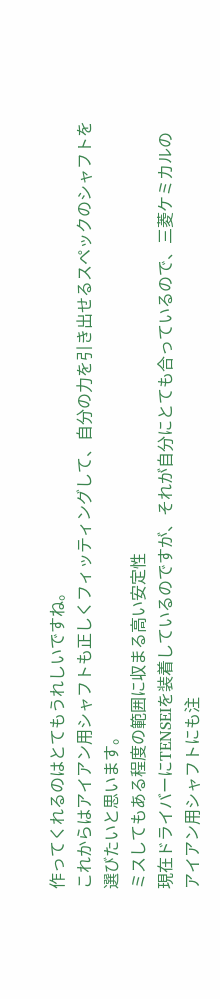作ってくれるのはとてもうれしいですね。
これからはアイアン用シャフトも正しくフィッティングして、自分の力を引き出せるスペックのシャフトを選びたいと思います。
ミスしてもある程度の範囲に収まる高い安定性
現在ドライバーにTENSEIを装着しているのですが、それが自分にとても合っているので、三菱ケミカルのアイアン用シャフトにも注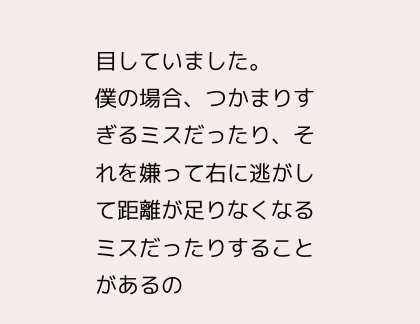目していました。
僕の場合、つかまりすぎるミスだったり、それを嫌って右に逃がして距離が足りなくなるミスだったりすることがあるの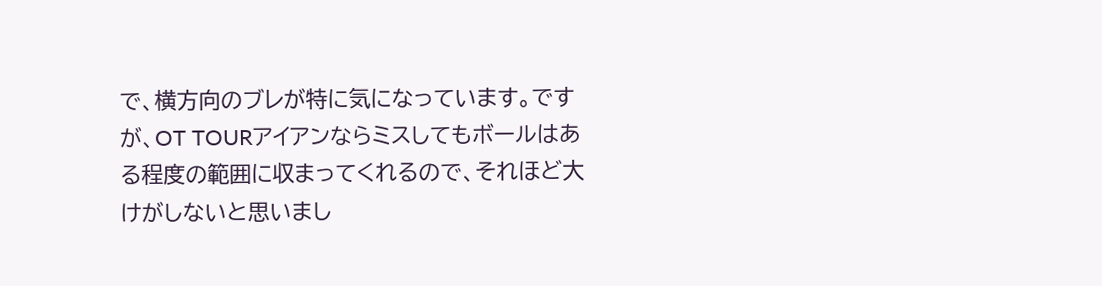で、横方向のブレが特に気になっています。ですが、OT TOURアイアンならミスしてもボールはある程度の範囲に収まってくれるので、それほど大けがしないと思いまし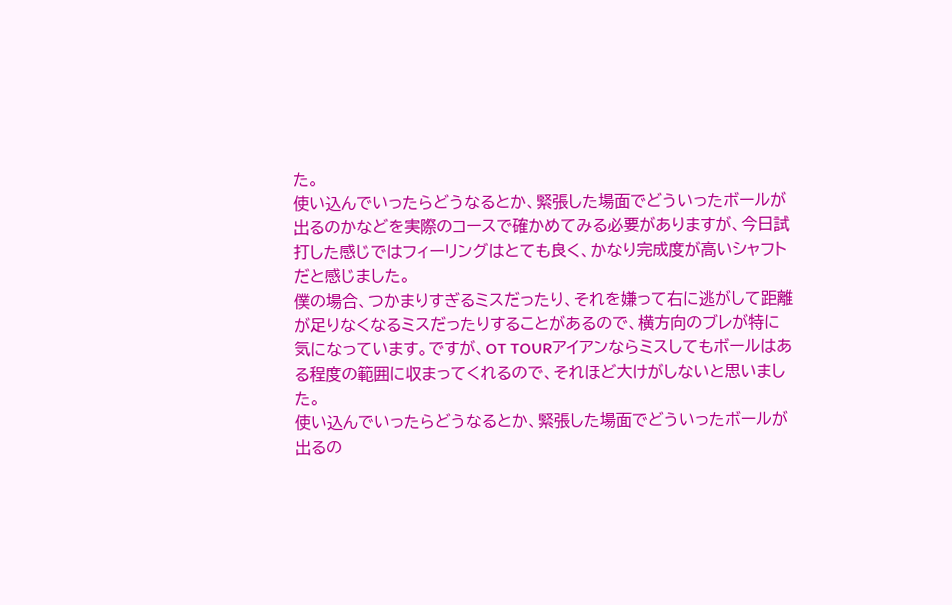た。
使い込んでいったらどうなるとか、緊張した場面でどういったボールが出るのかなどを実際のコースで確かめてみる必要がありますが、今日試打した感じではフィーリングはとても良く、かなり完成度が高いシャフトだと感じました。
僕の場合、つかまりすぎるミスだったり、それを嫌って右に逃がして距離が足りなくなるミスだったりすることがあるので、横方向のブレが特に気になっています。ですが、OT TOURアイアンならミスしてもボールはある程度の範囲に収まってくれるので、それほど大けがしないと思いました。
使い込んでいったらどうなるとか、緊張した場面でどういったボールが出るの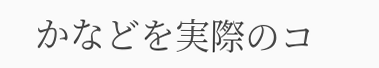かなどを実際のコ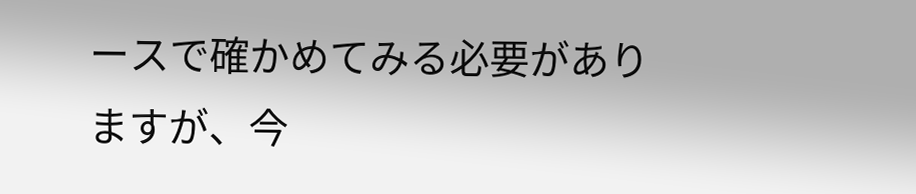ースで確かめてみる必要がありますが、今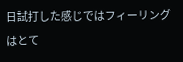日試打した感じではフィーリングはとて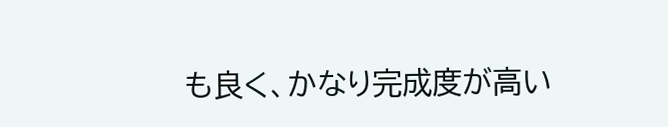も良く、かなり完成度が高い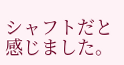シャフトだと感じました。